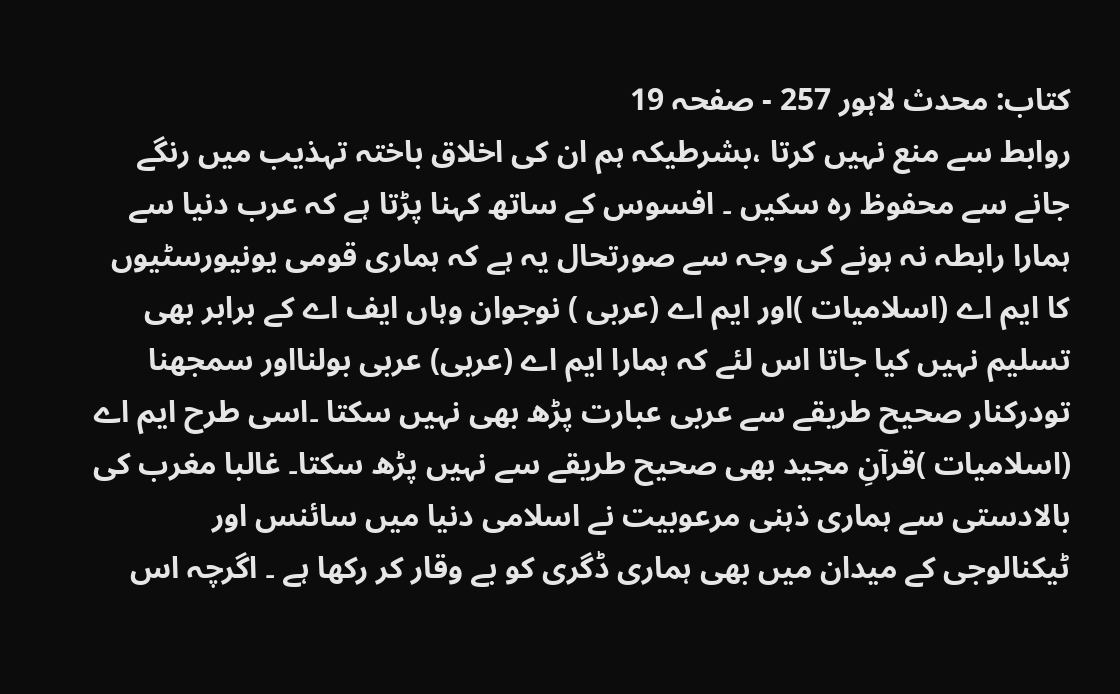کتاب: محدث لاہور 257 - صفحہ 19
روابط سے منع نہیں کرتا ،بشرطیکہ ہم ان کی اخلاق باختہ تہذیب میں رنگے جانے سے محفوظ رہ سکیں ۔ افسوس کے ساتھ کہنا پڑتا ہے کہ عرب دنیا سے ہمارا رابطہ نہ ہونے کی وجہ سے صورتحال یہ ہے کہ ہماری قومی یونیورسٹیوں کا ایم اے (اسلامیات )اور ایم اے (عربی ) نوجوان وہاں ایف اے کے برابر بھی تسلیم نہیں کیا جاتا اس لئے کہ ہمارا ایم اے (عربی) عربی بولنااور سمجھنا تودرکنار صحیح طریقے سے عربی عبارت پڑھ بھی نہیں سکتا ۔اسی طرح ایم اے (اسلامیات )قرآنِ مجید بھی صحیح طریقے سے نہیں پڑھ سکتا۔ غالبا مغرب کی بالادستی سے ہماری ذہنی مرعوبیت نے اسلامی دنیا میں سائنس اور ٹیکنالوجی کے میدان میں بھی ہماری ڈگری کو بے وقار کر رکھا ہے ۔ اگرچہ اس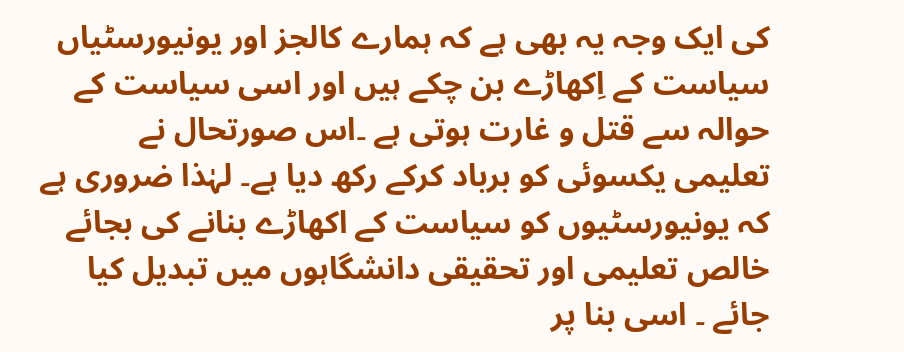کی ایک وجہ یہ بھی ہے کہ ہمارے کالجز اور یونیورسٹیاں سیاست کے اِکھاڑے بن چکے ہیں اور اسی سیاست کے حوالہ سے قتل و غارت ہوتی ہے ۔اس صورتحال نے تعلیمی یکسوئی کو برباد کرکے رکھ دیا ہے۔ لہٰذا ضروری ہے کہ یونیورسٹیوں کو سیاست کے اکھاڑے بنانے کی بجائے خالص تعلیمی اور تحقیقی دانشگاہوں میں تبدیل کیا جائے ۔ اسی بنا پر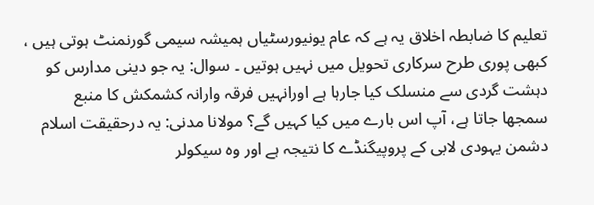تعلیم کا ضابطہ اخلاق یہ ہے کہ عام یونیورسٹیاں ہمیشہ سیمی گورنمنٹ ہوتی ہیں ، کبھی پوری طرح سرکاری تحویل میں نہیں ہوتیں ۔ سوال: یہ جو دینی مدارس کو دہشت گردی سے منسلک کیا جارہا ہے اورانہیں فرقہ وارانہ کشمکش کا منبع سمجھا جاتا ہے، آپ اس بارے میں کیا کہیں گے؟ مولانا مدنی: یہ درحقیقت اسلام دشمن یہودی لابی کے پروپیگنڈے کا نتیجہ ہے اور وہ سیکولر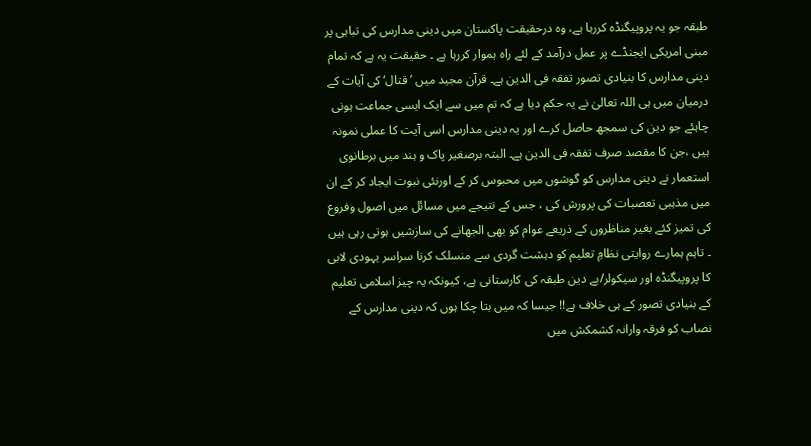طبقہ جو یہ پروپیگنڈہ کررہا ہے، وہ درحقیقت پاکستان میں دینی مدارس کی تباہی پر مبنی امریکی ایجنڈے پر عمل درآمد کے لئے راہ ہموار کررہا ہے ۔ حقیقت یہ ہے کہ تمام دینی مدارس کا بنیادی تصور تفقہ فی الدین ہے۔ قرآن مجید میں ’قتال‘ کی آیات کے درمیان میں ہی اللہ تعالیٰ نے یہ حکم دیا ہے کہ تم میں سے ایک ایسی جماعت ہونی چاہئے جو دین کی سمجھ حاصل کرے اور یہ دینی مدارس اسی آیت کا عملی نمونہ ہیں ،جن کا مقصد صرف تفقہ فی الدین ہے۔ البتہ برصغیر پاک و ہند میں برطانوی استعمار نے دینی مدارس کو گوشوں میں محبوس کر کے اورنئی نبوت ایجاد کر کے ان میں مذہبی تعصبات کی پرورش کی ، جس کے نتیجے میں مسائل میں اصول وفروع کی تمیز کئے بغیر مناظروں کے ذریعے عوام کو بھی الجھانے کی سازشیں ہوتی رہی ہیں ۔ تاہم ہمارے روایتی نظامِ تعلیم کو دہشت گردی سے منسلک کرنا سراسر یہودی لابی کا پروپیگنڈہ اور سیکولر/بے دین طبقہ کی کارستانی ہے، کیونکہ یہ چیز اسلامی تعلیم کے بنیادی تصور کے ہی خلاف ہے!! جیسا کہ میں بتا چکا ہوں کہ دینی مدارس کے نصاب کو فرقہ وارانہ کشمکش میں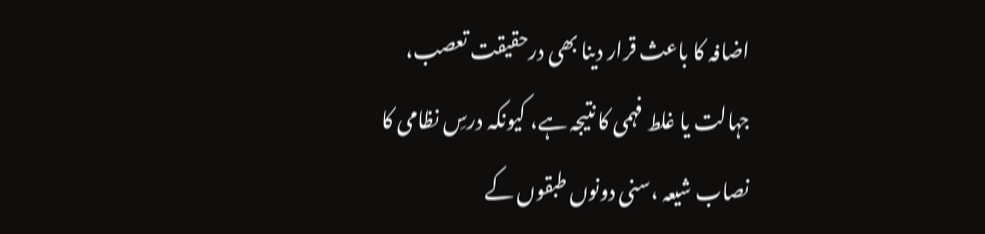اضافہ کا باعث قرار دینا بھی درحقیقت تعصب، جہالت یا غلط فہمی کا نتیجہ ہے، کیونکہ درسِ نظامی کا نصاب شیعہ ،سنی دونوں طبقوں کے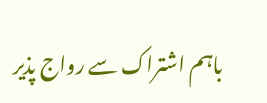باہم اشتراک سے رواج پذیر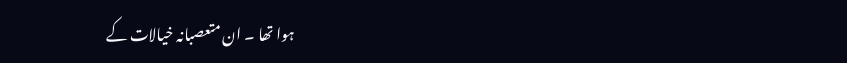ہوا تھا ۔ ان متعصبانہ خیالات کے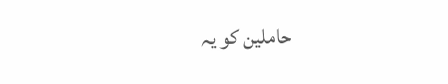حاملین کو یہ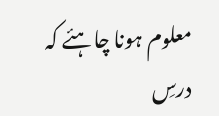معلوم ہونا چاہئے کہ درسِ